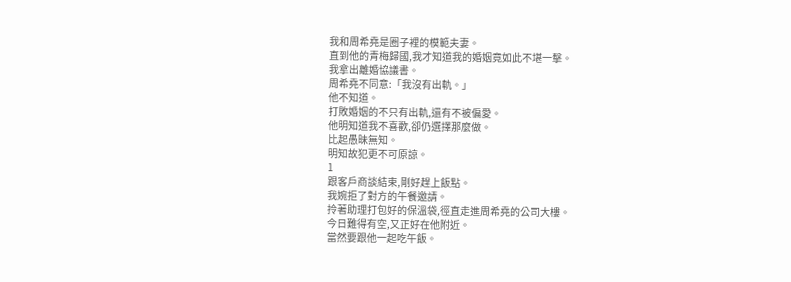我和周希堯是圈子裡的模範夫妻。
直到他的青梅歸國,我才知道我的婚姻竟如此不堪一擊。
我拿出離婚協議書。
周希堯不同意:「我沒有出軌。」
他不知道。
打敗婚姻的不只有出軌,還有不被偏愛。
他明知道我不喜歡,卻仍選擇那麼做。
比起愚昧無知。
明知故犯更不可原諒。
1
跟客戶商談結束,剛好趕上飯點。
我婉拒了對方的午餐邀請。
拎著助理打包好的保溫袋,徑直走進周希堯的公司大樓。
今日難得有空,又正好在他附近。
當然要跟他一起吃午飯。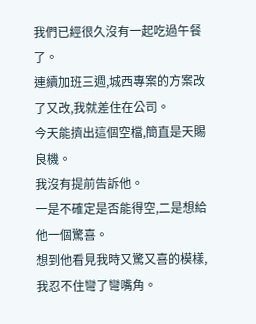我們已經很久沒有一起吃過午餐了。
連續加班三週,城西專案的方案改了又改,我就差住在公司。
今天能擠出這個空檔,簡直是天賜良機。
我沒有提前告訴他。
一是不確定是否能得空,二是想給他一個驚喜。
想到他看見我時又驚又喜的模樣,我忍不住彎了彎嘴角。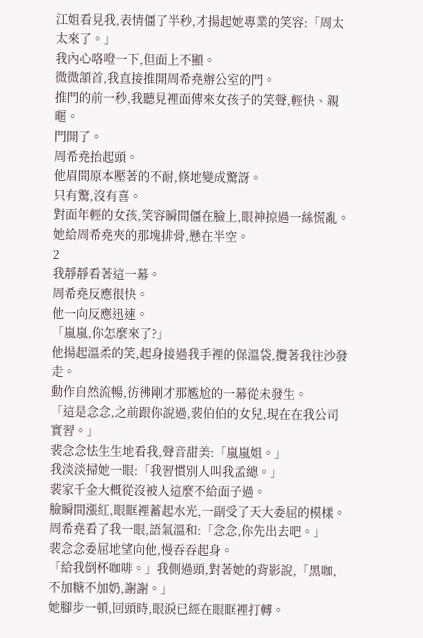江姐看見我,表情僵了半秒,才揚起她專業的笑容:「周太太來了。」
我內心咯噔一下,但面上不顯。
微微頷首,我直接推開周希堯辦公室的門。
推門的前一秒,我聽見裡面傳來女孩子的笑聲,輕快、親暱。
門開了。
周希堯抬起頭。
他眉間原本壓著的不耐,倏地變成驚訝。
只有驚,沒有喜。
對面年輕的女孩,笑容瞬間僵在臉上,眼神掠過一絲慌亂。
她給周希堯夾的那塊排骨,懸在半空。
2
我靜靜看著這一幕。
周希堯反應很快。
他一向反應迅速。
「嵐嵐,你怎麼來了?」
他揚起溫柔的笑,起身接過我手裡的保溫袋,攬著我往沙發走。
動作自然流暢,彷彿剛才那尷尬的一幕從未發生。
「這是念念,之前跟你說過,裴伯伯的女兒,現在在我公司實習。」
裴念念怯生生地看我,聲音甜美:「嵐嵐姐。」
我淡淡掃她一眼:「我習慣別人叫我孟總。」
裴家千金大概從沒被人這麼不給面子過。
臉瞬間漲紅,眼眶裡蓄起水光,一副受了天大委屈的模樣。
周希堯看了我一眼,語氣溫和:「念念,你先出去吧。」
裴念念委屈地望向他,慢吞吞起身。
「給我倒杯咖啡。」我側過頭,對著她的背影說,「黑咖,不加糖不加奶,謝謝。」
她腳步一頓,回頭時,眼淚已經在眼眶裡打轉。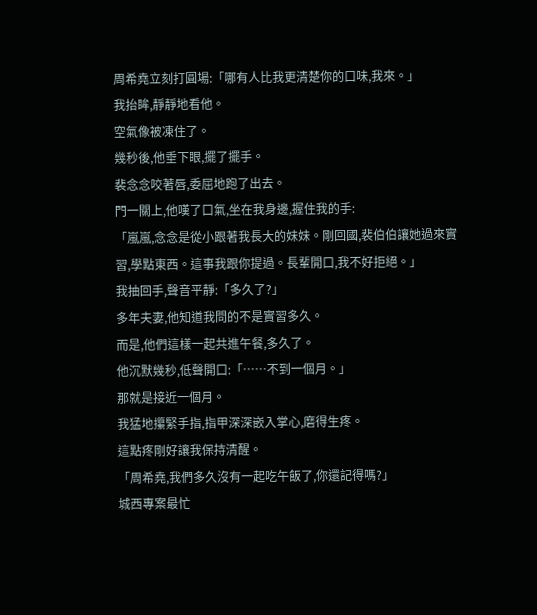周希堯立刻打圓場:「哪有人比我更清楚你的口味,我來。」
我抬眸,靜靜地看他。
空氣像被凍住了。
幾秒後,他垂下眼,擺了擺手。
裴念念咬著唇,委屈地跑了出去。
門一關上,他嘆了口氣,坐在我身邊,握住我的手:
「嵐嵐,念念是從小跟著我長大的妹妹。剛回國,裴伯伯讓她過來實習,學點東西。這事我跟你提過。長輩開口,我不好拒絕。」
我抽回手,聲音平靜:「多久了?」
多年夫妻,他知道我問的不是實習多久。
而是,他們這樣一起共進午餐,多久了。
他沉默幾秒,低聲開口:「……不到一個月。」
那就是接近一個月。
我猛地攥緊手指,指甲深深嵌入掌心,磨得生疼。
這點疼剛好讓我保持清醒。
「周希堯,我們多久沒有一起吃午飯了,你還記得嗎?」
城西專案最忙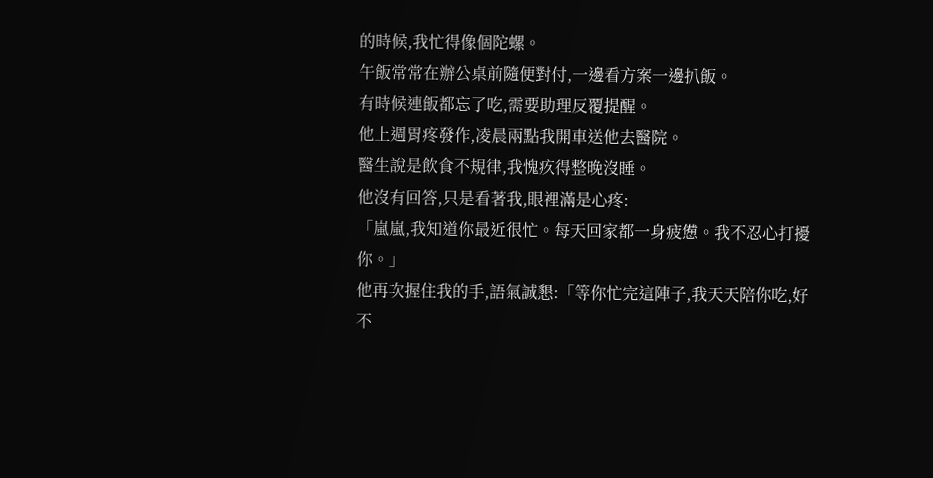的時候,我忙得像個陀螺。
午飯常常在辦公桌前隨便對付,一邊看方案一邊扒飯。
有時候連飯都忘了吃,需要助理反覆提醒。
他上週胃疼發作,凌晨兩點我開車送他去醫院。
醫生說是飲食不規律,我愧疚得整晚沒睡。
他沒有回答,只是看著我,眼裡滿是心疼:
「嵐嵐,我知道你最近很忙。每天回家都一身疲憊。我不忍心打擾你。」
他再次握住我的手,語氣誠懇:「等你忙完這陣子,我天天陪你吃,好不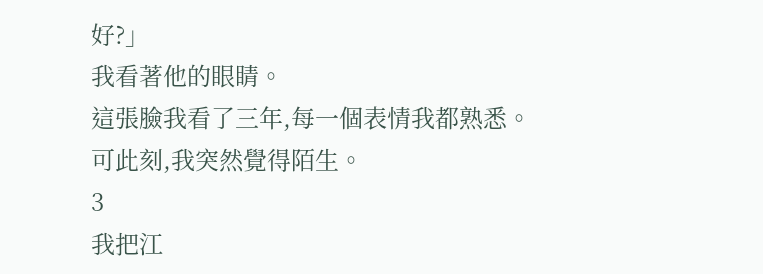好?」
我看著他的眼睛。
這張臉我看了三年,每一個表情我都熟悉。
可此刻,我突然覺得陌生。
3
我把江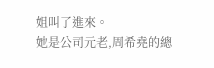姐叫了進來。
她是公司元老,周希堯的總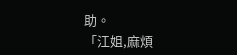助。
「江姐,麻煩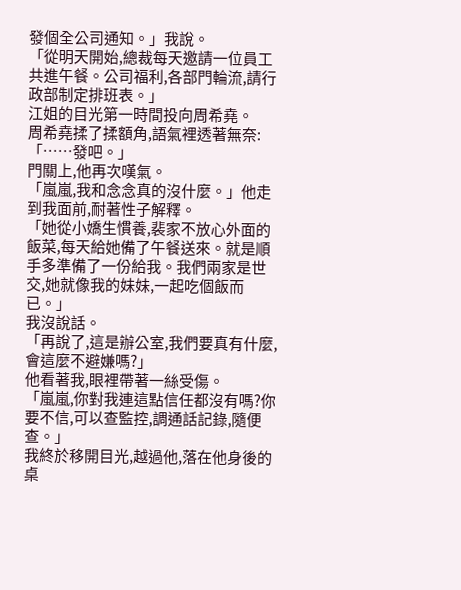發個全公司通知。」我說。
「從明天開始,總裁每天邀請一位員工共進午餐。公司福利,各部門輪流,請行政部制定排班表。」
江姐的目光第一時間投向周希堯。
周希堯揉了揉額角,語氣裡透著無奈:「……發吧。」
門關上,他再次嘆氣。
「嵐嵐,我和念念真的沒什麼。」他走到我面前,耐著性子解釋。
「她從小嬌生慣養,裴家不放心外面的飯菜,每天給她備了午餐送來。就是順手多準備了一份給我。我們兩家是世交,她就像我的妹妹,一起吃個飯而已。」
我沒說話。
「再說了,這是辦公室,我們要真有什麼,會這麼不避嫌嗎?」
他看著我,眼裡帶著一絲受傷。
「嵐嵐,你對我連這點信任都沒有嗎?你要不信,可以查監控,調通話記錄,隨便查。」
我終於移開目光,越過他,落在他身後的桌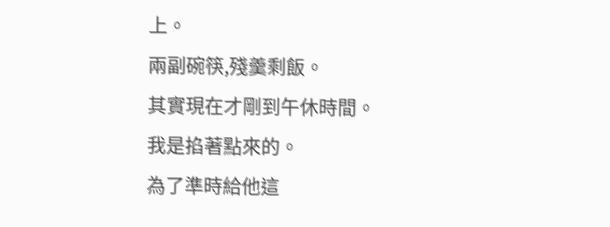上。
兩副碗筷,殘羹剩飯。
其實現在才剛到午休時間。
我是掐著點來的。
為了準時給他這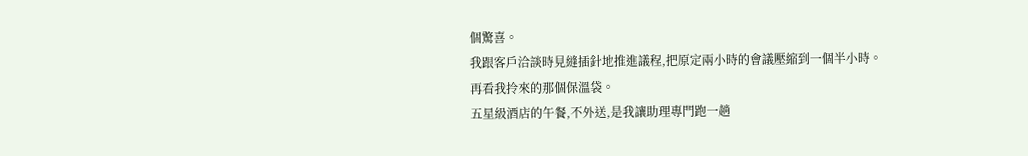個驚喜。
我跟客戶洽談時見縫插針地推進議程,把原定兩小時的會議壓縮到一個半小時。
再看我拎來的那個保溫袋。
五星級酒店的午餐,不外送,是我讓助理專門跑一趟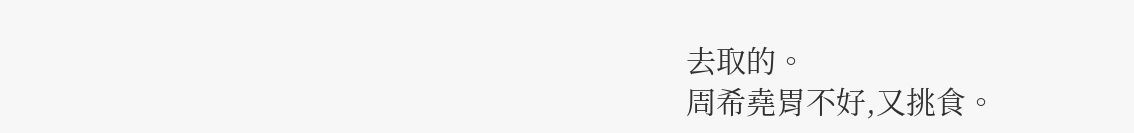去取的。
周希堯胃不好,又挑食。